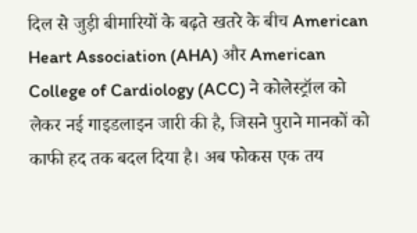दिल से जुड़ी बीमारियों के बढ़ते खतरे के बीच American Heart Association (AHA) और American College of Cardiology (ACC) ने कोलेस्ट्रॉल को लेकर नई गाइडलाइन जारी की है, जिसने पुराने मानकों को काफी हद तक बदल दिया है। अब फोकस एक तय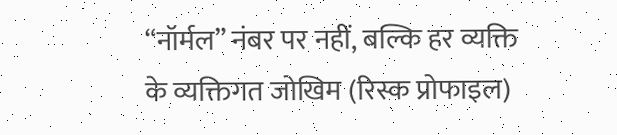“नॉर्मल” नंबर पर नहीं, बल्कि हर व्यक्ति के व्यक्तिगत जोखिम (रिस्क प्रोफाइल)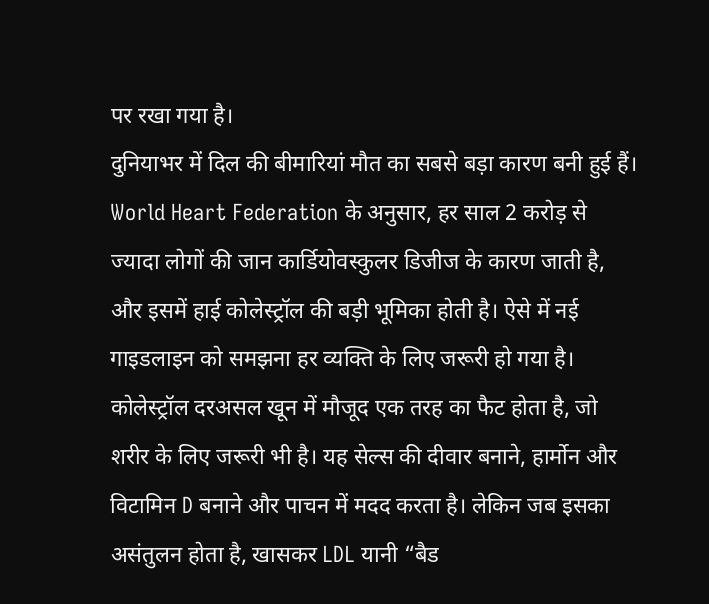पर रखा गया है।
दुनियाभर में दिल की बीमारियां मौत का सबसे बड़ा कारण बनी हुई हैं। World Heart Federation के अनुसार, हर साल 2 करोड़ से ज्यादा लोगों की जान कार्डियोवस्कुलर डिजीज के कारण जाती है, और इसमें हाई कोलेस्ट्रॉल की बड़ी भूमिका होती है। ऐसे में नई गाइडलाइन को समझना हर व्यक्ति के लिए जरूरी हो गया है।
कोलेस्ट्रॉल दरअसल खून में मौजूद एक तरह का फैट होता है, जो शरीर के लिए जरूरी भी है। यह सेल्स की दीवार बनाने, हार्मोन और विटामिन D बनाने और पाचन में मदद करता है। लेकिन जब इसका असंतुलन होता है, खासकर LDL यानी “बैड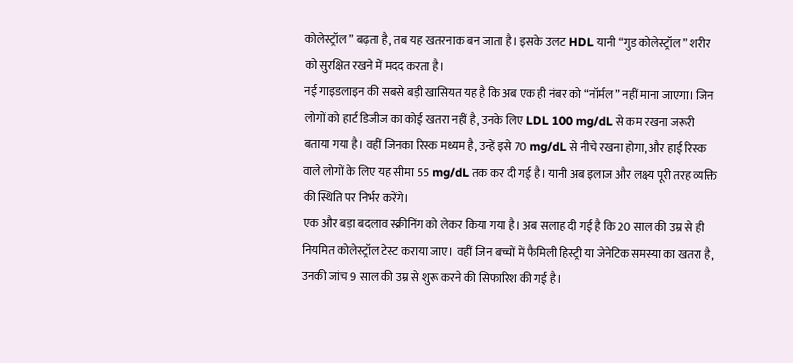कोलेस्ट्रॉल” बढ़ता है, तब यह खतरनाक बन जाता है। इसके उलट HDL यानी “गुड कोलेस्ट्रॉल” शरीर को सुरक्षित रखने में मदद करता है।
नई गाइडलाइन की सबसे बड़ी खासियत यह है कि अब एक ही नंबर को “नॉर्मल” नहीं माना जाएगा। जिन लोगों को हार्ट डिजीज का कोई खतरा नहीं है, उनके लिए LDL 100 mg/dL से कम रखना जरूरी बताया गया है। वहीं जिनका रिस्क मध्यम है, उन्हें इसे 70 mg/dL से नीचे रखना होगा, और हाई रिस्क वाले लोगों के लिए यह सीमा 55 mg/dL तक कर दी गई है। यानी अब इलाज और लक्ष्य पूरी तरह व्यक्ति की स्थिति पर निर्भर करेंगे।
एक और बड़ा बदलाव स्क्रीनिंग को लेकर किया गया है। अब सलाह दी गई है कि 20 साल की उम्र से ही नियमित कोलेस्ट्रॉल टेस्ट कराया जाए। वहीं जिन बच्चों में फैमिली हिस्ट्री या जेनेटिक समस्या का खतरा है, उनकी जांच 9 साल की उम्र से शुरू करने की सिफारिश की गई है।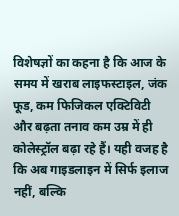विशेषज्ञों का कहना है कि आज के समय में खराब लाइफस्टाइल, जंक फूड, कम फिजिकल एक्टिविटी और बढ़ता तनाव कम उम्र में ही कोलेस्ट्रॉल बढ़ा रहे हैं। यही वजह है कि अब गाइडलाइन में सिर्फ इलाज नहीं, बल्कि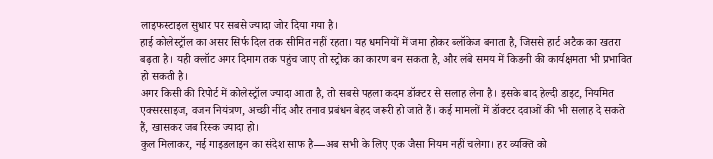लाइफस्टाइल सुधार पर सबसे ज्यादा जोर दिया गया है।
हाई कोलेस्ट्रॉल का असर सिर्फ दिल तक सीमित नहीं रहता। यह धमनियों में जमा होकर ब्लॉकेज बनाता है, जिससे हार्ट अटैक का खतरा बढ़ता है। यही क्लॉट अगर दिमाग तक पहुंच जाए तो स्ट्रोक का कारण बन सकता है, और लंबे समय में किडनी की कार्यक्षमता भी प्रभावित हो सकती है।
अगर किसी की रिपोर्ट में कोलेस्ट्रॉल ज्यादा आता है, तो सबसे पहला कदम डॉक्टर से सलाह लेना है। इसके बाद हेल्दी डाइट, नियमित एक्सरसाइज, वजन नियंत्रण, अच्छी नींद और तनाव प्रबंधन बेहद जरूरी हो जाते हैं। कई मामलों में डॉक्टर दवाओं की भी सलाह दे सकते हैं, खासकर जब रिस्क ज्यादा हो।
कुल मिलाकर, नई गाइडलाइन का संदेश साफ है—अब सभी के लिए एक जैसा नियम नहीं चलेगा। हर व्यक्ति को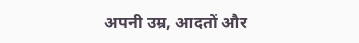अपनी उम्र, आदतों और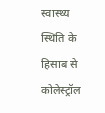स्वास्थ्य स्थिति के हिसाब से कोलेस्ट्रॉल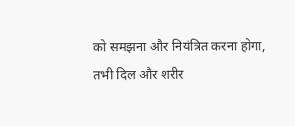को समझना और नियंत्रित करना होगा, तभी दिल और शरीर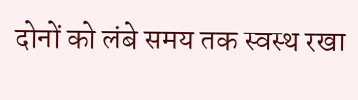दोनों को लंबे समय तक स्वस्थ रखा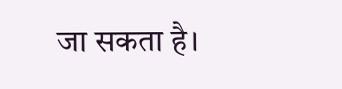जा सकता है।